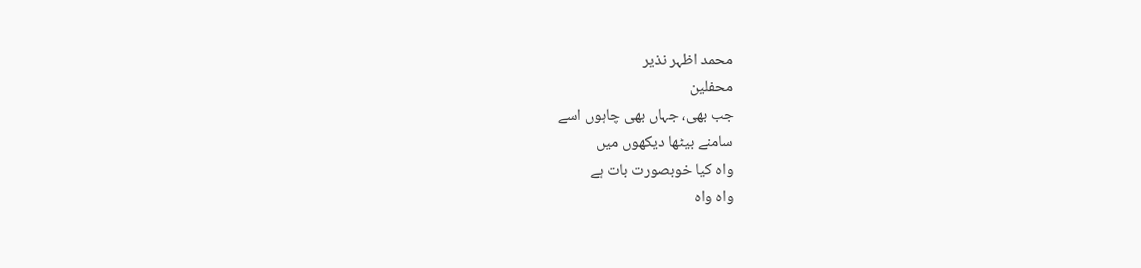محمد اظہر نذیر
محفلین
جب بھی، جہاں بھی چاہوں اسے
سامنے بیٹھا دیکھوں میں
واہ کیا خوبصورت بات ہے
واہ واہ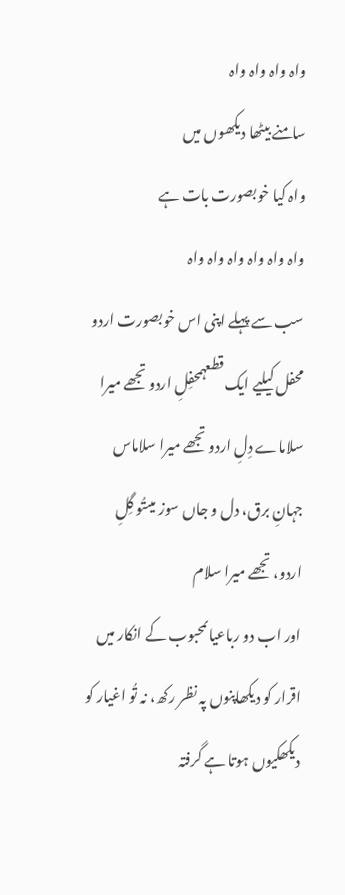واہ واہ واہ واہ
سامنے بیٹھا دیکھوں میں
واہ کیا خوبصورت بات ہے
واہ واہ واہ واہ واہ واہ
سب سے پہلے اپنی اس خوبصورت اردو محفل کیلیے ایک قطعہمحفِلِ اردو تجھے میرا سلاماے دِلِ اردو تجھے میرا سلاماس جہانِ برق، دل و جاں سوز میںتُو گِلِ اردو، تجھے میرا سلام
اور اب دو رباعیاںمحبوب کے انکار میں اقرار کو دیکھاپنوں پہ نظر رکھ، نہ تُو اغیار کو دیکھکیوں ہوتا ہے گرفتہ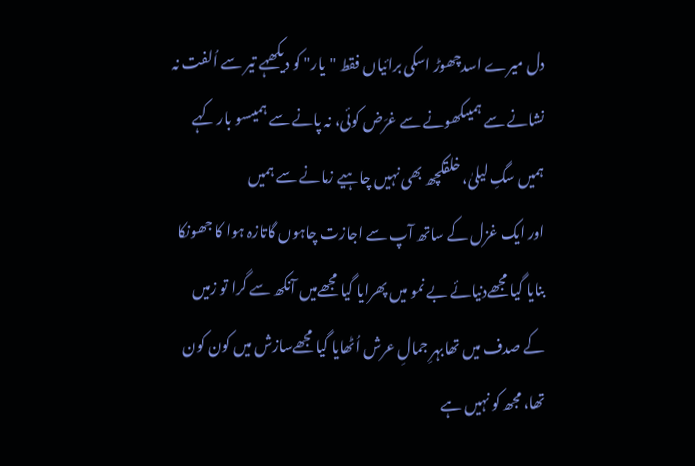دل میرے اسدچھوڑ اسکی برائیاں فقط "یار" کو دیکھہے تیر سے اُلفت نہ نشانے سے ہمیںکھونے سے غرَض کوئی، نہ پانے سے ہمیںسو بار کہے ہمیں سگِ لیلیٰ، خلقکچھ بھی نہیں چاہیے زمانے سے ہمیں
اور ایک غزل کے ساتھ آپ سے اجازت چاہوں گاتازہ ہوا کا جھونکا بنایا گیا مجھےدنیائے بے نمو میں پھرایا گیا مجھےمیں آنکھ سے گرا تو زمیں کے صدف میں تھابہرِ جمالِ عرش اُٹھایا گیا مجھےسازش میں کون کون تھا، مجھ کو نہیں ہے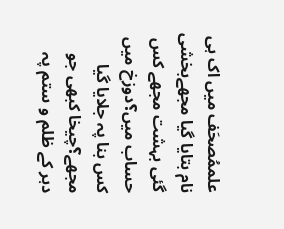علممُصحَف میں اک ہی نام بتایا گیا مجھےبخشی گئی بہشت مجھے کس حساب میں؟دوزخ میں کس بنا پہ جلایا گیا مجھے؟چیخا کبھی جو دہر کے ظلم و ستم پہ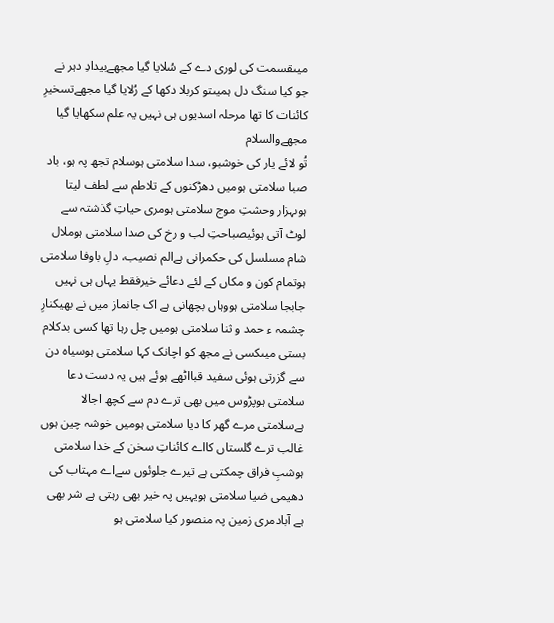میںقسمت کی لوری دے کے سُلایا گیا مجھےبیدادِ دہر نے جو کیا سنگ دل ہمیںتو کربلا دکھا کے رُلایا گیا مجھےتسخیرِ کائنات کا تھا مرحلہ اسدیوں ہی نہیں یہ علم سکھایا گیا مجھےوالسلام
تُو لائے یار کی خوشبو، سدا سلامتی ہوسلام تجھ پہ ہو، باد صبا سلامتی ہومیں دھڑکنوں کے تلاطم سے لطف لیتا ہوںہزار وحشتِ موج سلامتی ہومری حیاتِ گذشتہ سے لوٹ آتی ہوئیصباحتِ لب و رخ کی صدا سلامتی ہوملال شام مسلسل کی حکمرانی ہےالم نصیب، دلِ باوفا سلامتی ہوتمام کون و مکاں کے لئے دعائے خیرفقط یہاں ہی نہیں جابجا سلامتی ہووہاں بچھانی ہے اک جانماز میں نے بھیکنارِ چشمہ ء حمد و ثنا سلامتی ہومیں چل رہا تھا کسی بدکلام بستی میںکسی نے مجھ کو اچانک کہا سلامتی ہوسیاہ دن سے گزرتی ہوئی سفید قبااٹھے ہوئے ہیں یہ دست دعا سلامتی ہوپڑوس میں بھی ترے دم سے کچھ اجالا ہےسلامتی مرے گھر کا دیا سلامتی ہومیں خوشہ چین ہوں غالب ترے گلستاں کااے کائناتِ سخن کے خدا سلامتی ہوشبِ فراق چمکتی ہے تیرے جلوئوں سےاے مہتاب کی دھیمی ضیا سلامتی ہویہیں پہ خیر بھی رہتی ہے شر بھی ہے آبادمری زمین پہ منصور کیا سلامتی ہو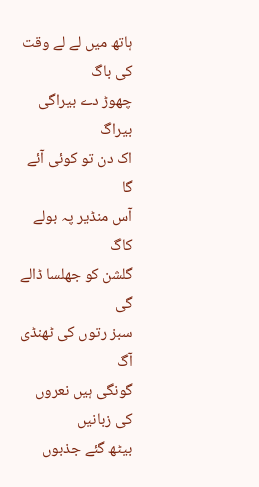ہاتھ میں لے لے وقت کی باگ
چھوڑ دے بیراگی بیراگ
اک دن تو کوئی آئے گا
آس منڈیر پہ بولے کاگ
گلشن کو جھلسا ڈالے گی
سبز رتوں کی ٹھنڈی آگ
گونگی ہیں نعروں کی زبانیں
بیٹھ گئے جذبوں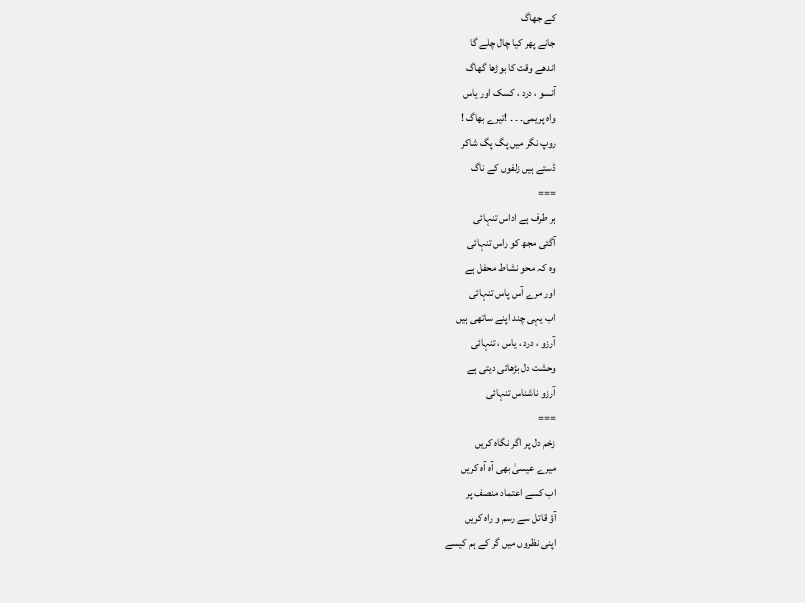کے جھاگ
جانے پھر کیا چال چلے گا
اندھے وقت کا بوڑھا گھاگ
آنسو ، درد ، کسک اور یاس
واہ پریمی۔ ۔ ۔ !تیرے بھاگ !
روپ نگر میں پگ پگ شاکر
ڈستے ہیں زلفوں کے ناگ
===
ہر طرف ہے اداس تنہائی
آگئی مجھ کو راس تنہائی
وہ کہ محو نشاط محفل ہے
اور مرے آس پاس تنہائی
اب یہی چند اپنے ساتھی ہیں
آرزو ، درد ، یاس ، تنہائی
وحشت دل بڑھائی دیتی ہے
آرزو ناشناس تنہائی
===
زخم دل پر اگر نگاہ کریں
میرے عیسیٰ بھی آہ آہ کریں
اب کسے اعتماد منصف پر
آؤ قاتل سے رسم و راہ کریں
اپنی نظروں میں گر کے ہم کیسے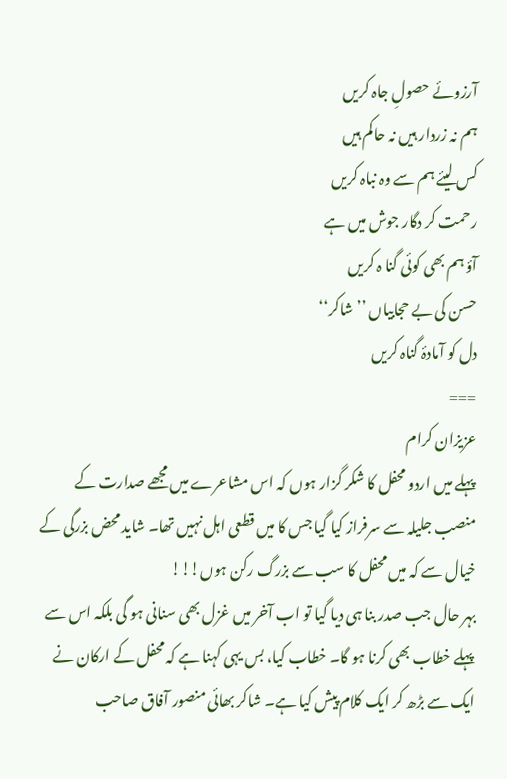آرزوئے حصولِ جاہ کریں
ہم نہ زردار ہیں نہ حاکم ہیں
کس لیئے ہم سے وہ نباہ کریں
رحمت کر دگار جوش میں ہے
آؤ ہم بھی کوئی گنا ہ کریں
حسن کی بے حجابیاں ’’شاکر‘‘
دل کو آمادۂ گناہ کریں
===
عزیزان کرام
پہلے میں اردو محفل کا شکر گزار ہوں کہ اس مشاعرے میں مجھے صدارت کے منصب جلیلہ سے سرفراز کیا گیا جس کا میں قطعی اہل نہیں تھا۔ شاید محض بزرگی کے خیال سے کہ میں محفل کا سب سے بزرگ رکن ہوں!!!
بہر حال جب صدر بنا ہی دیا گیا تو اب آخر میں غزل بھی سنانی ہو گی بلکہ اس سے پہلے خطاب بھی کرنا ہو گا۔ خطاب کیا، بس یہی کہنا ہے کہ محفل کے ارکان نے ایک سے بڑھ کر ایک کلام پیش کیا ہے۔ شاکر بھائی منصور آفاق صاحب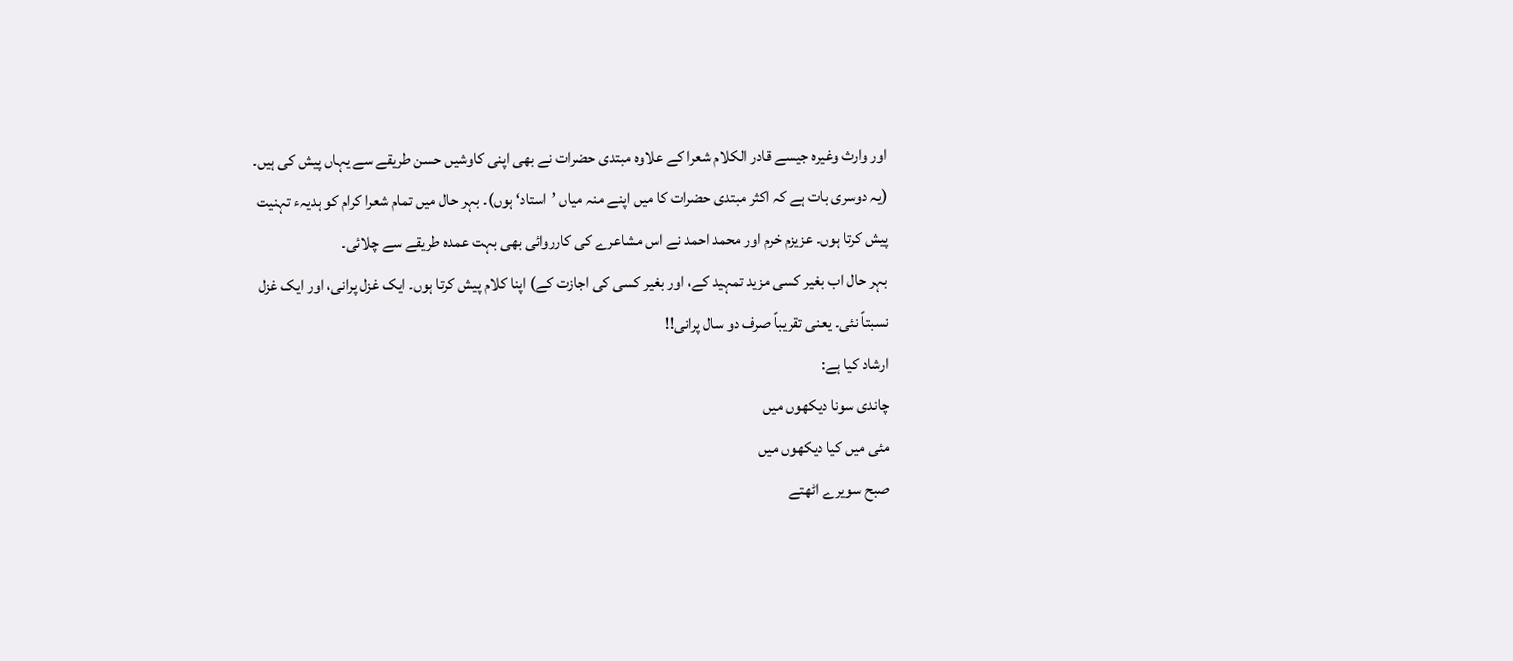اور وارث وغیرہ جیسے قادر الکلام شعرا کے علاوہ مبتدی حضرات نے بھی اپنی کاوشیں حسن طریقے سے یہاں پیش کی ہیں۔ (یہ دوسری بات ہے کہ اکثر مبتدی حضرات کا میں اپنے منہ میاں ’استاد‘ ہوں)۔ بہر حال میں تمام شعرا کرام کو ہدیہء تہنیت پیش کرتا ہوں۔ عزیزم خرم اور محمد احمد نے اس مشاعرے کی کارروائی بھی بہت عمدہ طریقے سے چلائی۔
بہر حال اب بغیر کسی مزید تمہید کے، اور بغیر کسی کی اجازت کے) اپنا کلام پیش کرتا ہوں۔ ایک غزل پرانی، اور ایک غزل نسبتاً نئی۔ یعنی تقریباً صرف دو سال پرانی!!
ارشاد کیا ہے:
چاندی سونا دیکھوں میں
مئی میں کیا دیکھوں میں
صبح سویرے اٹھتے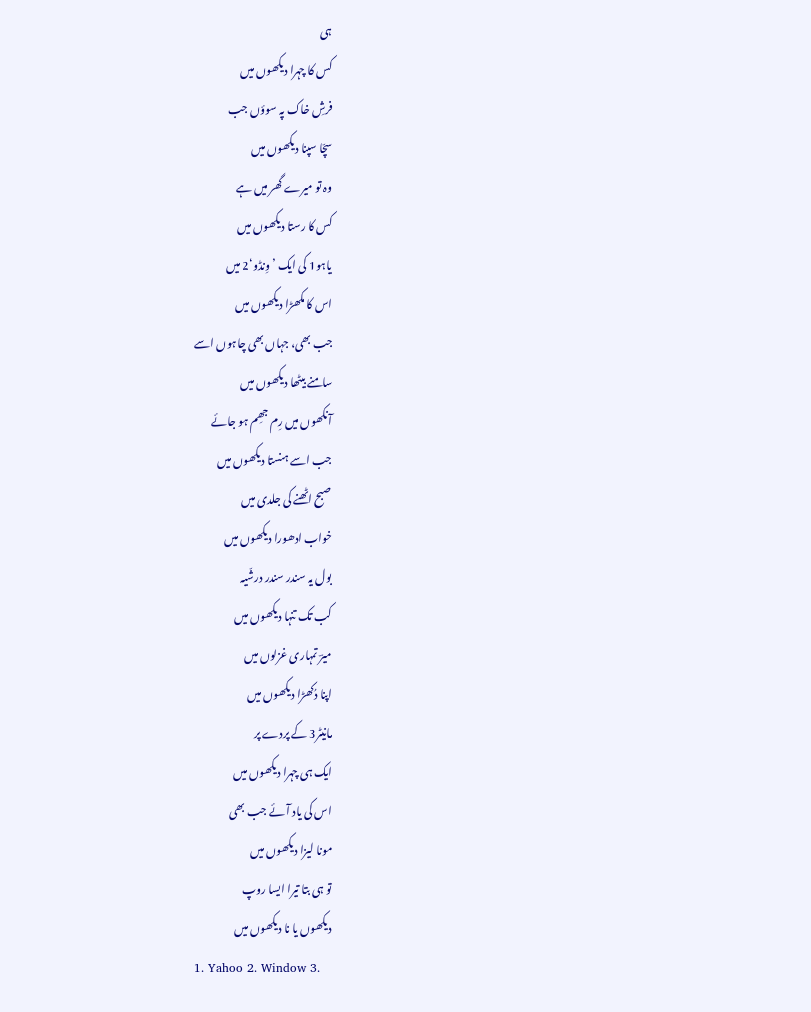ہی
کس کا چہرا دیکھوں میں
فرشِ خاک پہ سوؤں جب
سچّا سپنا دیکھوں میں
وہ تو میرے گھر میں ہے
کس کا رستا دیکھوں میں
یاہو1 کی ایک ’وِنڈو‘2 میں
اس کا مکھڑا دیکھوں میں
جب بھی، جہاں بھی چاہوں اسے
سامنے بیٹھا دیکھوں میں
آنکھوں میں رِم جھِم ہو جائے
جب اسے ہنستا دیکھوں میں
صبح اٹھنے کی جلدی میں
خواب ادھورا دیکھوں میں
بول یہ سندر سندر درشّیہ
کب تک تنہا دیکھوں میں
میرؔ تمہاری غزلوں میں
اپنا دُکھڑا دیکھوں میں
مانیٹر3 کے پردے پر
ایک ہی چہرا دیکھوں میں
اس کی یاد آئے جب بھی
مونا لیزا دیکھوں میں
تو ہی بتا تیرا ایسا روپ
دیکھوں یا نا دیکھوں میں
1. Yahoo 2. Window 3.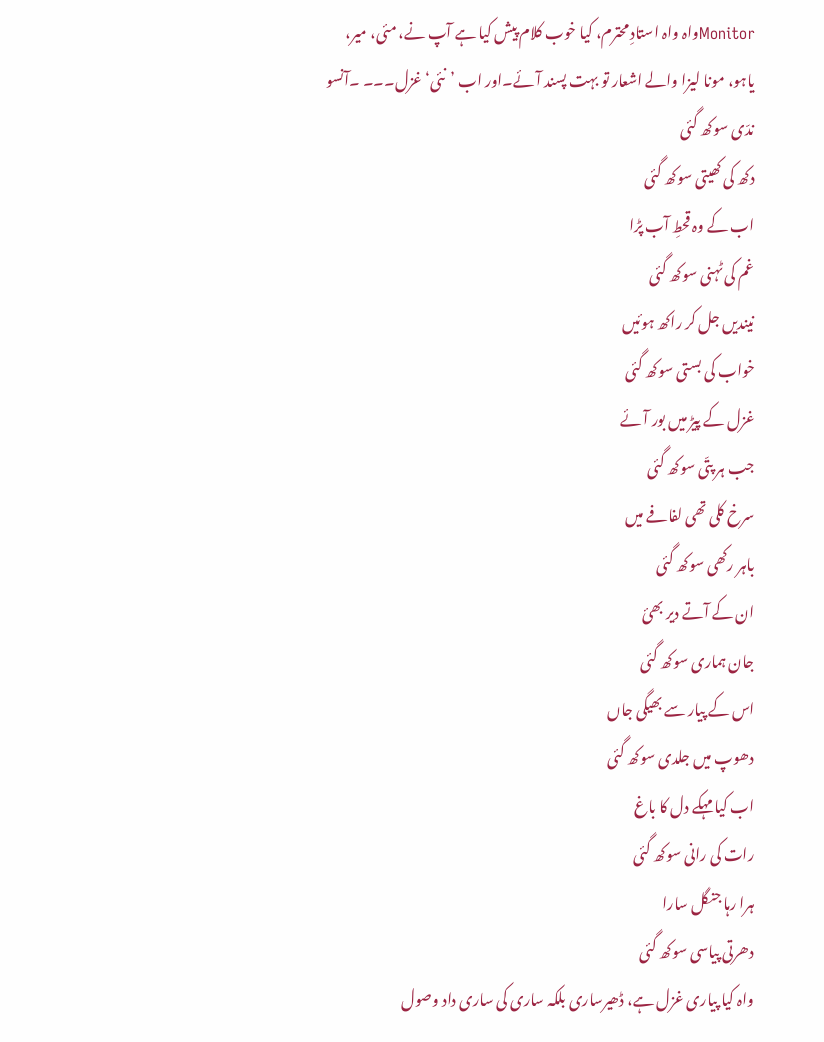Monitorواہ واہ استادِ محترم، کیا خوب کلام پیش کیا ہے آپ نے، مئی، میر، یاہو، مونا لیزا والے اشعار تو بہت پسند آئے۔اور اب ’نئی‘ غزل۔۔۔ ۔آنسو ندّی سوکھ گئی
دکھ کی کھیتی سوکھ گئی
اب کے وہ قحطِ آب پڑا
غم کی ٹہنی سوکھ گئی
نیندیں جل کر راکھ ہوئیں
خواب کی بستی سوکھ گئی
غزل کے پیڑ میں بور آئے
جب ہر پتّی سوکھ گئی
سرخ کلی تھی لفافے میں
باہر رکھی سوکھ گئی
ان کے آتے دیر بھئ
جان ہماری سوکھ گئی
اس کے پیار سے بھیگی جاں
دھوپ میں جلدی سوکھ گئی
اب کیا مہکے دل کا باغ
رات کی رانی سوکھ گئی
ہرا رہا جنگل سارا
دھرتی پیاسی سوکھ گئی
واہ کیا پیاری غزل ہے، ڈھیرساری بلکہ ساری کی ساری داد وصول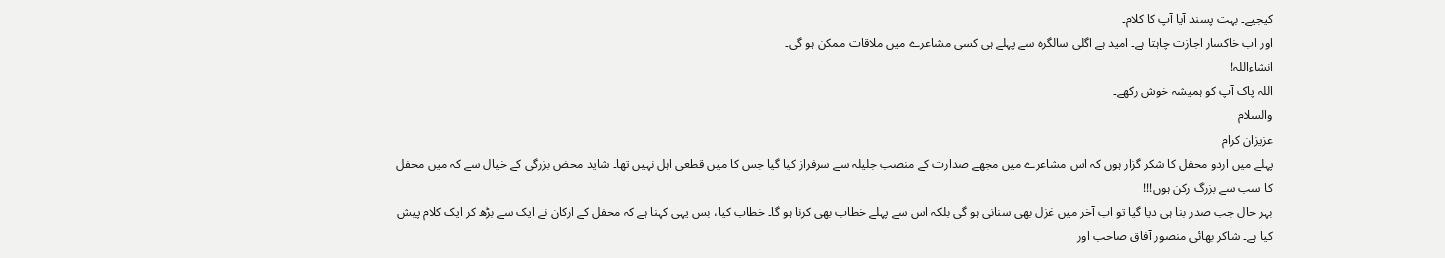کیجیے۔ بہت پسند آیا آپ کا کلام۔
اور اب خاکسار اجازت چاہتا ہے۔ امید ہے اگلی سالگرہ سے پہلے ہی کسی مشاعرے میں ملاقات ممکن ہو گی۔
انشاءاللہ!
اللہ پاک آپ کو ہمیشہ خوش رکھے۔
والسلام
عزیزان کرام
پہلے میں اردو محفل کا شکر گزار ہوں کہ اس مشاعرے میں مجھے صدارت کے منصب جلیلہ سے سرفراز کیا گیا جس کا میں قطعی اہل نہیں تھا۔ شاید محض بزرگی کے خیال سے کہ میں محفل کا سب سے بزرگ رکن ہوں!!!
بہر حال جب صدر بنا ہی دیا گیا تو اب آخر میں غزل بھی سنانی ہو گی بلکہ اس سے پہلے خطاب بھی کرنا ہو گا۔ خطاب کیا، بس یہی کہنا ہے کہ محفل کے ارکان نے ایک سے بڑھ کر ایک کلام پیش کیا ہے۔ شاکر بھائی منصور آفاق صاحب اور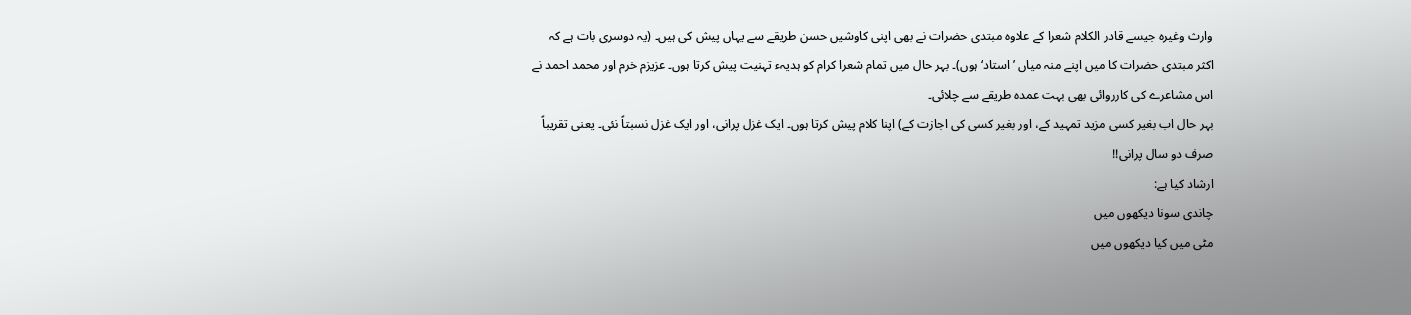وارث وغیرہ جیسے قادر الکلام شعرا کے علاوہ مبتدی حضرات نے بھی اپنی کاوشیں حسن طریقے سے یہاں پیش کی ہیں۔ (یہ دوسری بات ہے کہ اکثر مبتدی حضرات کا میں اپنے منہ میاں ’استاد‘ ہوں)۔ بہر حال میں تمام شعرا کرام کو ہدیہء تہنیت پیش کرتا ہوں۔ عزیزم خرم اور محمد احمد نے اس مشاعرے کی کارروائی بھی بہت عمدہ طریقے سے چلائی۔
بہر حال اب بغیر کسی مزید تمہید کے، اور بغیر کسی کی اجازت کے) اپنا کلام پیش کرتا ہوں۔ ایک غزل پرانی، اور ایک غزل نسبتاً نئی۔ یعنی تقریباً صرف دو سال پرانی!!
ارشاد کیا ہے:
چاندی سونا دیکھوں میں
مٹی میں کیا دیکھوں میں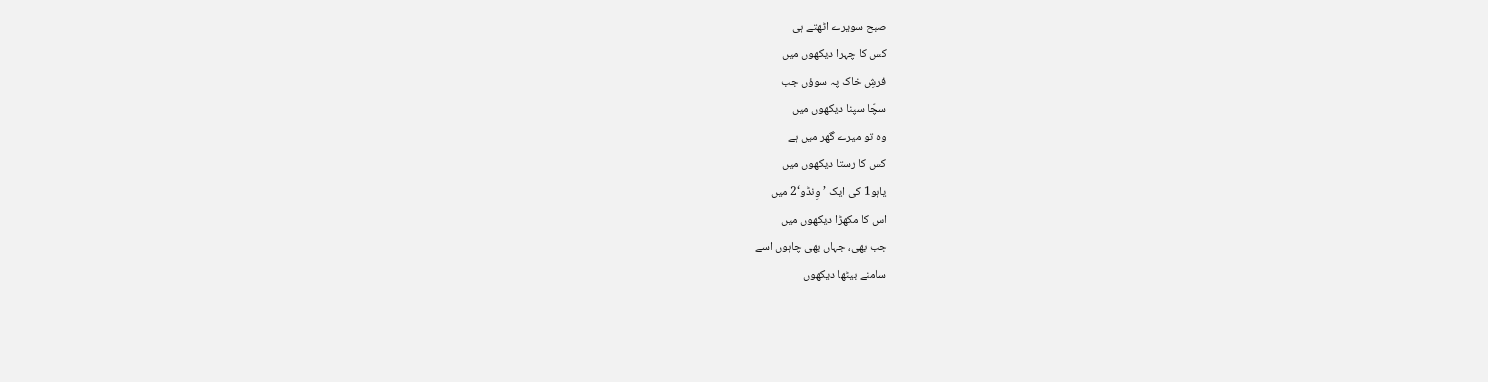صبح سویرے اٹھتے ہی
کس کا چہرا دیکھوں میں
فرشِ خاک پہ سوؤں جب
سچّا سپنا دیکھوں میں
وہ تو میرے گھر میں ہے
کس کا رستا دیکھوں میں
یاہو1 کی ایک ’وِنڈو‘2 میں
اس کا مکھڑا دیکھوں میں
جب بھی، جہاں بھی چاہوں اسے
سامنے بیٹھا دیکھوں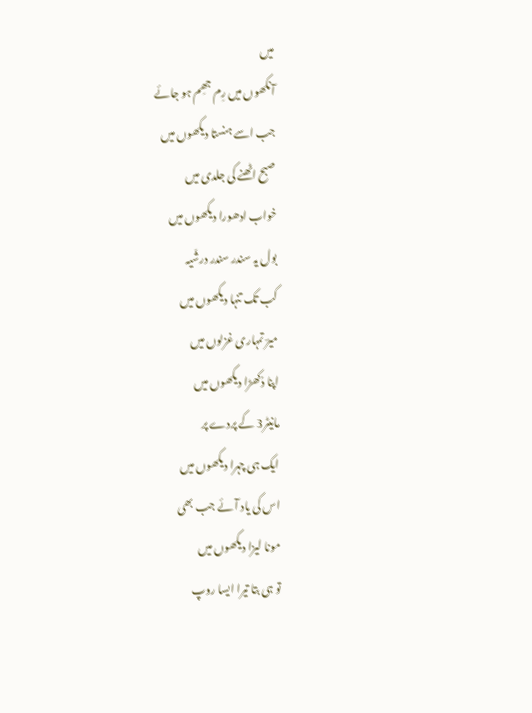میں
آنکھوں میں رِم جھِم ہو جائے
جب اسے ہنستا دیکھوں میں
صبح اٹھنے کی جلدی میں
خواب ادھورا دیکھوں میں
بول یہ سندر سندر درشّیہ
کب تک تنہا دیکھوں میں
میرؔ تمہاری غزلوں میں
اپنا دُکھڑا دیکھوں میں
مانیٹر3 کے پردے پر
ایک ہی چہرا دیکھوں میں
اس کی یاد آئے جب بھی
مونا لیزا دیکھوں میں
تو ہی بتا تیرا ایسا روپ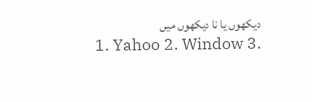دیکھوں یا نا دیکھوں میں
1. Yahoo 2. Window 3.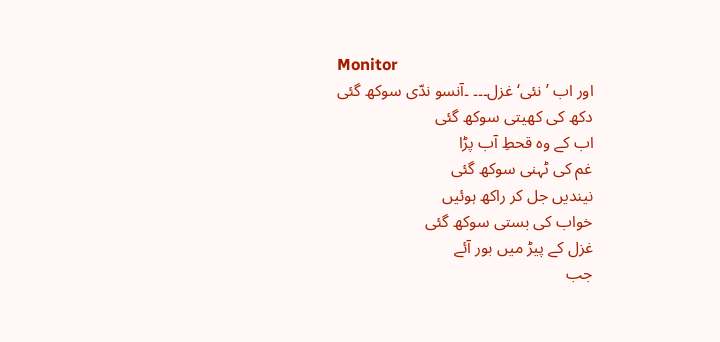Monitor
اور اب ’نئی‘ غزل۔۔۔ ۔آنسو ندّی سوکھ گئی
دکھ کی کھیتی سوکھ گئی
اب کے وہ قحطِ آب پڑا
غم کی ٹہنی سوکھ گئی
نیندیں جل کر راکھ ہوئیں
خواب کی بستی سوکھ گئی
غزل کے پیڑ میں بور آئے
جب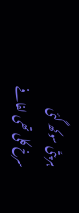ہر پتّی سوکھ گئی
سرخ کلی تھی لفافے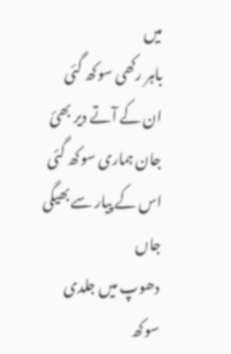میں
باہر رکھی سوکھ گئی
ان کے آتے دیر بھئ
جان ہماری سوکھ گئی
اس کے پیار سے بھیگی جاں
دھوپ میں جلدی سوکھ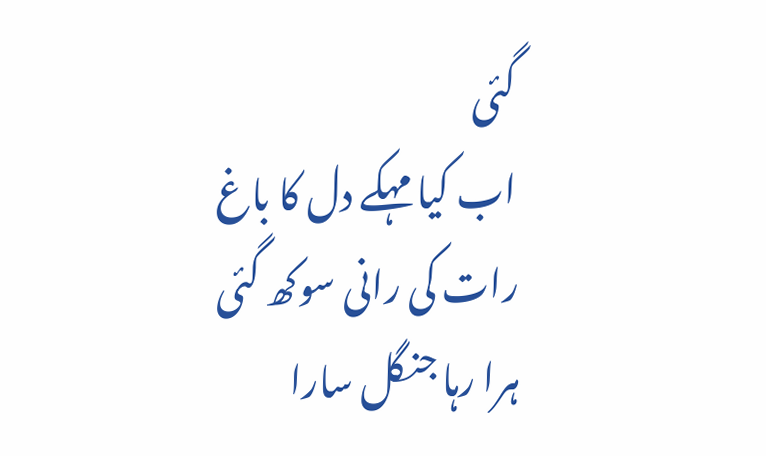گئی
اب کیا مہکے دل کا باغ
رات کی رانی سوکھ گئی
ہرا رہا جنگل سارا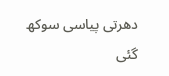دھرتی پیاسی سوکھ گئی